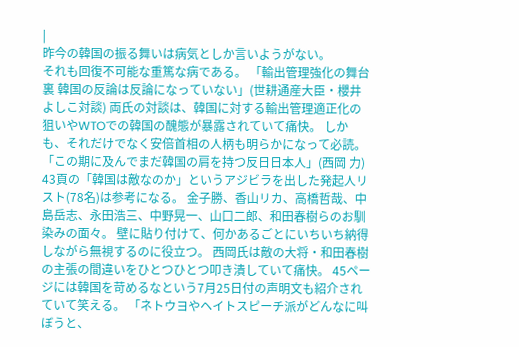|
昨今の韓国の振る舞いは病気としか言いようがない。
それも回復不可能な重篤な病である。 「輸出管理強化の舞台裏 韓国の反論は反論になっていない」(世耕通産大臣・櫻井よしこ対談) 両氏の対談は、韓国に対する輸出管理適正化の狙いやWTOでの韓国の醜態が暴露されていて痛快。 しかも、それだけでなく安倍首相の人柄も明らかになって必読。 「この期に及んでまだ韓国の肩を持つ反日日本人」(西岡 力) 43頁の「韓国は敵なのか」というアジビラを出した発起人リスト(78名)は参考になる。 金子勝、香山リカ、高橋哲哉、中島岳志、永田浩三、中野晃一、山口二郎、和田春樹らのお馴染みの面々。 壁に貼り付けて、何かあるごとにいちいち納得しながら無視するのに役立つ。 西岡氏は敵の大将・和田春樹の主張の間違いをひとつひとつ叩き潰していて痛快。 45ページには韓国を苛めるなという7月25日付の声明文も紹介されていて笑える。 「ネトウヨやヘイトスピーチ派がどんなに叫ぼうと、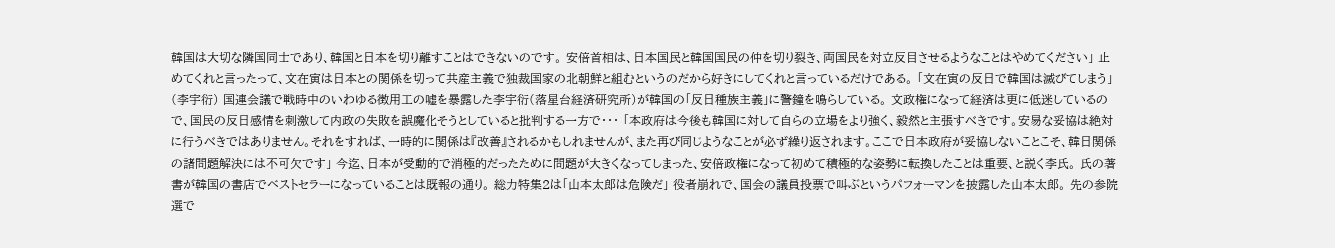韓国は大切な隣国同士であり、韓国と日本を切り離すことはできないのです。 安倍首相は、日本国民と韓国国民の仲を切り裂き、両国民を対立反目させるようなことはやめてください」 止めてくれと言ったって、文在寅は日本との関係を切って共産主義で独裁国家の北朝鮮と組むというのだから好きにしてくれと言っているだけである。 「文在寅の反日で韓国は滅びてしまう」(李宇衍) 国連会議で戦時中のいわゆる徴用工の嘘を暴露した李宇衍(落星台経済研究所)が韓国の「反日種族主義」に警鐘を鳴らしている。 文政権になって経済は更に低迷しているので、国民の反日感情を刺激して内政の失敗を誤魔化そうとしていると批判する一方で・・・ 「本政府は今後も韓国に対して自らの立場をより強く、毅然と主張すべきです。安易な妥協は絶対に行うべきではありません。それをすれば、一時的に関係は『改善』されるかもしれませんが、また再び同じようなことが必ず繰り返されます。ここで日本政府が妥協しないことこそ、韓日関係の諸問題解決には不可欠です」 今迄、日本が受動的で消極的だったために問題が大きくなってしまった、安倍政権になって初めて積極的な姿勢に転換したことは重要、と説く李氏。 氏の著書が韓国の書店でベストセラーになっていることは既報の通り。 総力特集2は「山本太郎は危険だ」 役者崩れで、国会の議員投票で叫ぶというパフォーマンを披露した山本太郎。 先の参院選で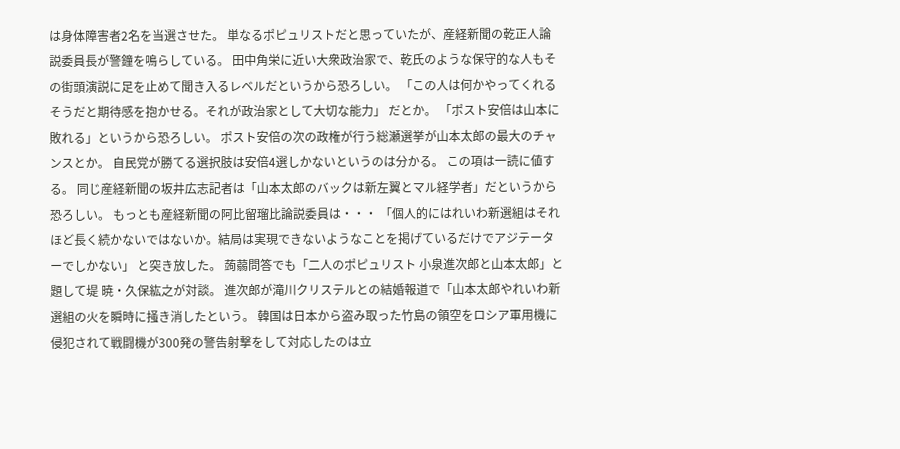は身体障害者2名を当選させた。 単なるポピュリストだと思っていたが、産経新聞の乾正人論説委員長が警鐘を鳴らしている。 田中角栄に近い大衆政治家で、乾氏のような保守的な人もその街頭演説に足を止めて聞き入るレベルだというから恐ろしい。 「この人は何かやってくれるそうだと期待感を抱かせる。それが政治家として大切な能力」 だとか。 「ポスト安倍は山本に敗れる」というから恐ろしい。 ポスト安倍の次の政権が行う総瀬選挙が山本太郎の最大のチャンスとか。 自民党が勝てる選択肢は安倍4選しかないというのは分かる。 この項は一読に値する。 同じ産経新聞の坂井広志記者は「山本太郎のバックは新左翼とマル経学者」だというから恐ろしい。 もっとも産経新聞の阿比留瑠比論説委員は・・・ 「個人的にはれいわ新選組はそれほど長く続かないではないか。結局は実現できないようなことを掲げているだけでアジテーターでしかない」 と突き放した。 蒟蒻問答でも「二人のポピュリスト 小泉進次郎と山本太郎」と題して堤 暁・久保紘之が対談。 進次郎が滝川クリステルとの結婚報道で「山本太郎やれいわ新選組の火を瞬時に掻き消したという。 韓国は日本から盗み取った竹島の領空をロシア軍用機に侵犯されて戦闘機が300発の警告射撃をして対応したのは立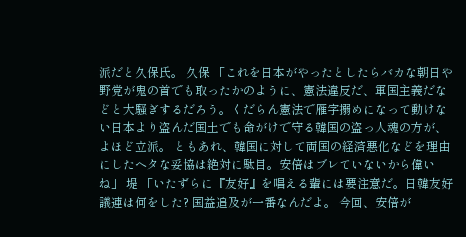派だと久保氏。 久保 「これを日本がやったとしたらバカな朝日や野党が鬼の首でも取ったかのように、憲法違反だ、軍国主義だなどと大騒ぎするだろう。くだらん憲法で雁字搦めになって動けない日本より盗んだ国土でも命がけで守る韓国の盗っ人魂の方が、よほど立派。 ともあれ、韓国に対して両国の経済悪化などを理由にしたヘタな妥協は絶対に駄目。安倍はブレていないから偉いね」 堤 「いたずらに『友好』を唱える輩には要注意だ。日韓友好議連は何をした? 国益追及が一番なんだよ。 今回、安倍が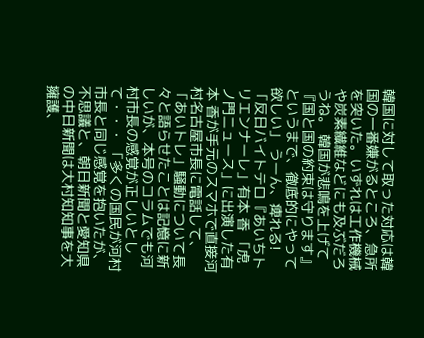韓国に対して取った対応は韓国の一番嫌がるところ、急所を突いた。いずれは工作機械や炭素繊維などにも及ぶだろうね。 韓国が悲鳴を上げて『国と国の約束は守ります』というまで、徹底的にやって欲しい」 うーん、痺れる! 「反日バイトテロ『あいちトリエンナーレ」有本 香 「虎ノ門ニュース」に出演した有本 香が手元のスマホで直接河村名古屋市長に電話して、「あいトレ」騒動について長々と語らせたことは記憶に新しいが、本号のコラムでも河村市長の感覚が正しいとして・・・ 「多くの国民が河村市長と同じ感覚を抱いたが、不思議と、朝日新聞と愛知県の中日新聞は大村知知事を大擁護、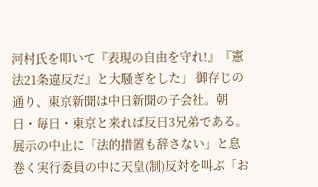河村氏を叩いて『表現の自由を守れ!』『憲法21条違反だ』と大騒ぎをした」 御存じの通り、東京新聞は中日新聞の子会社。朝日・毎日・東京と来れば反日3兄弟である。 展示の中止に「法的措置も辞さない」と息巻く実行委員の中に天皇(制)反対を叫ぶ「お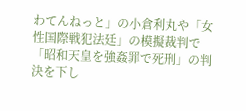わてんねっと」の小倉利丸や「女性国際戦犯法廷」の模擬裁判で「昭和天皇を強姦罪で死刑」の判決を下し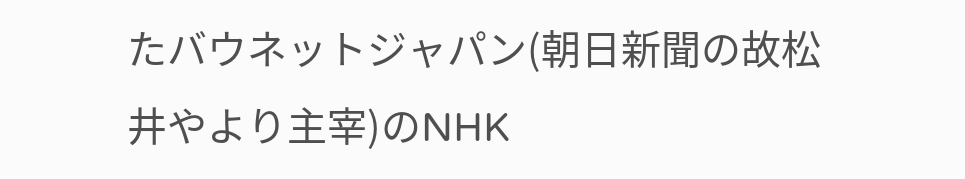たバウネットジャパン(朝日新聞の故松井やより主宰)のNHK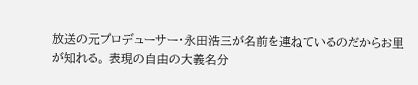放送の元プロデューサー・永田浩三が名前を連ねているのだからお里が知れる。 表現の自由の大義名分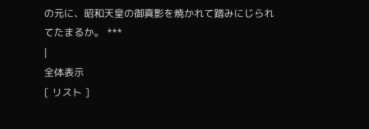の元に、昭和天皇の御真影を焼かれて踏みにじられてたまるか。 ***
|
全体表示
[ リスト ]